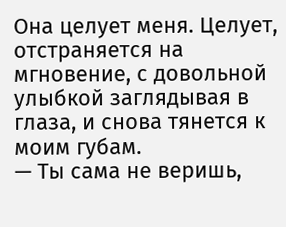Она целует меня. Целует, отстраняется на мгновение, с довольной улыбкой заглядывая в глаза, и снова тянется к моим губам.
— Ты сама не веришь,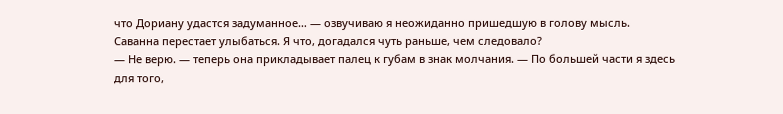что Дориану удастся задуманное… — озвучиваю я неожиданно пришедшую в голову мысль.
Саванна перестает улыбаться. Я что, догадался чуть раньше, чем следовало?
— Не верю. — теперь она прикладывает палец к губам в знак молчания. — По большей части я здесь для того,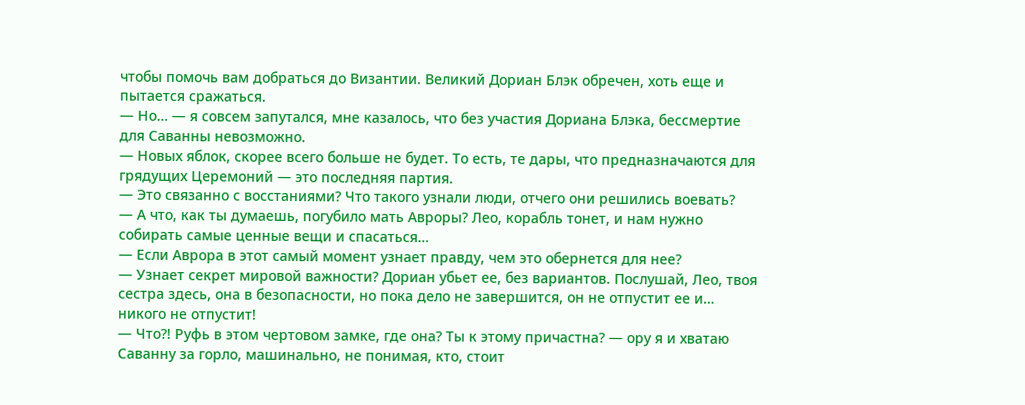чтобы помочь вам добраться до Византии. Великий Дориан Блэк обречен, хоть еще и пытается сражаться.
— Но… — я совсем запутался, мне казалось, что без участия Дориана Блэка, бессмертие для Саванны невозможно.
— Новых яблок, скорее всего больше не будет. То есть, те дары, что предназначаются для грядущих Церемоний — это последняя партия.
— Это связанно с восстаниями? Что такого узнали люди, отчего они решились воевать?
— А что, как ты думаешь, погубило мать Авроры? Лео, корабль тонет, и нам нужно собирать самые ценные вещи и спасаться…
— Если Аврора в этот самый момент узнает правду, чем это обернется для нее?
— Узнает секрет мировой важности? Дориан убьет ее, без вариантов. Послушай, Лео, твоя сестра здесь, она в безопасности, но пока дело не завершится, он не отпустит ее и… никого не отпустит!
— Что?! Руфь в этом чертовом замке, где она? Ты к этому причастна? — ору я и хватаю Саванну за горло, машинально, не понимая, кто, стоит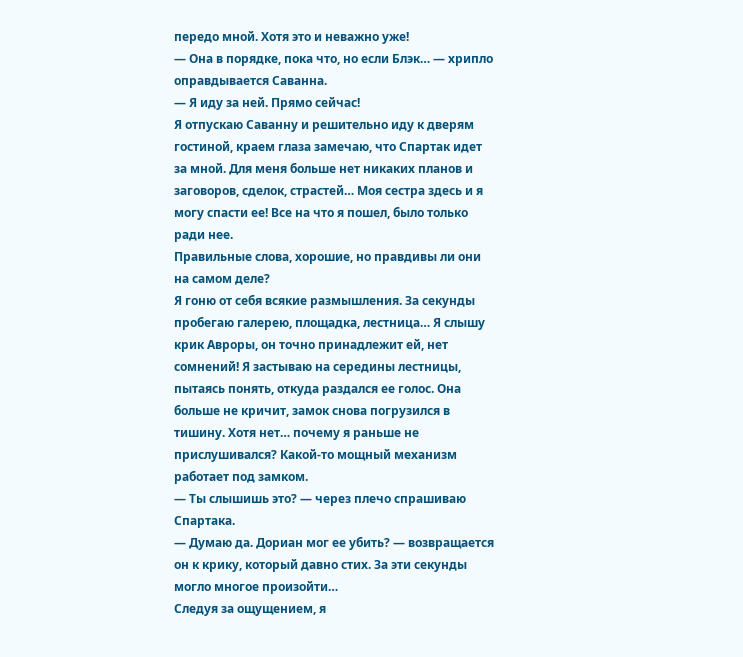передо мной. Хотя это и неважно уже!
— Она в порядке, пока что, но если Блэк… — хрипло оправдывается Саванна.
— Я иду за ней. Прямо сейчас!
Я отпускаю Саванну и решительно иду к дверям гостиной, краем глаза замечаю, что Спартак идет за мной. Для меня больше нет никаких планов и заговоров, сделок, страстей… Моя сестра здесь и я могу спасти ее! Все на что я пошел, было только ради нее.
Правильные слова, хорошие, но правдивы ли они на самом деле?
Я гоню от себя всякие размышления. За секунды пробегаю галерею, площадка, лестница… Я слышу крик Авроры, он точно принадлежит ей, нет сомнений! Я застываю на середины лестницы, пытаясь понять, откуда раздался ее голос. Она больше не кричит, замок снова погрузился в тишину. Хотя нет… почему я раньше не прислушивался? Какой-то мощный механизм работает под замком.
— Ты слышишь это? — через плечо спрашиваю Спартака.
— Думаю да. Дориан мог ее убить? — возвращается он к крику, который давно стих. За эти секунды могло многое произойти…
Следуя за ощущением, я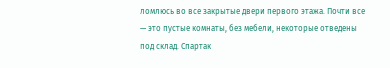ломлюсь во все закрытые двери первого этажа. Почти все — это пустые комнаты, без мебели, некоторые отведены под склад. Спартак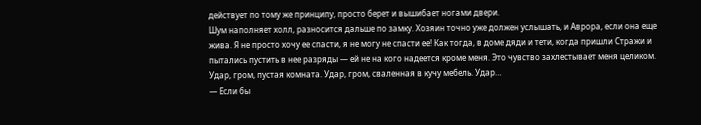действует по тому же принципу, просто берет и вышибает ногами двери.
Шум наполняет холл, разносится дальше по замку. Хозяин точно уже должен услышать, и Аврора, если она еще жива. Я не просто хочу ее спасти, я не могу не спасти ее! Как тогда, в доме дяди и тети, когда пришли Стражи и пытались пустить в нее разряды — ей не на кого надеется кроме меня. Это чувство захлестывает меня целиком.
Удар, гром, пустая комната. Удар, гром, сваленная в кучу мебель. Удар…
— Если бы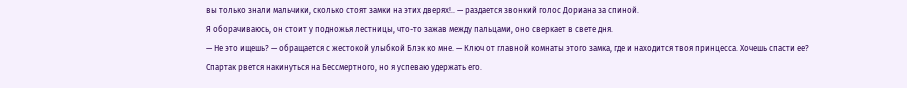вы только знали мальчики, сколько стоят замки на этих дверях!.. — раздается звонкий голос Дориана за спиной.
Я оборачиваюсь, он стоит у подножья лестницы, что-то зажав между пальцами, оно сверкает в свете дня.
— Не это ищешь? — обращается с жестокой улыбкой Блэк ко мне. — Ключ от главной комнаты этого замка, где и находится твоя принцесса. Хочешь спасти ее?
Спартак рвется накинуться на Бессмертного, но я успеваю удержать его.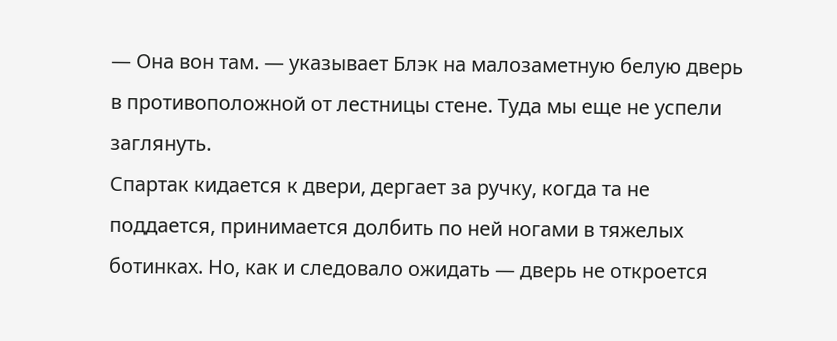— Она вон там. — указывает Блэк на малозаметную белую дверь в противоположной от лестницы стене. Туда мы еще не успели заглянуть.
Спартак кидается к двери, дергает за ручку, когда та не поддается, принимается долбить по ней ногами в тяжелых ботинках. Но, как и следовало ожидать — дверь не откроется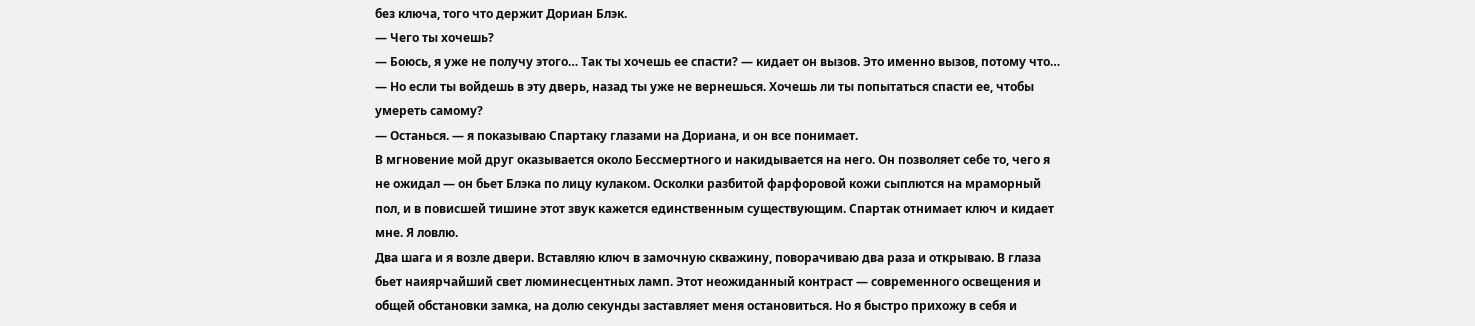без ключа, того что держит Дориан Блэк.
— Чего ты хочешь?
— Боюсь, я уже не получу этого… Так ты хочешь ее спасти? — кидает он вызов. Это именно вызов, потому что… — Но если ты войдешь в эту дверь, назад ты уже не вернешься. Хочешь ли ты попытаться спасти ее, чтобы умереть самому?
— Останься. — я показываю Спартаку глазами на Дориана, и он все понимает.
В мгновение мой друг оказывается около Бессмертного и накидывается на него. Он позволяет себе то, чего я не ожидал — он бьет Блэка по лицу кулаком. Осколки разбитой фарфоровой кожи сыплются на мраморный пол, и в повисшей тишине этот звук кажется единственным существующим. Спартак отнимает ключ и кидает мне. Я ловлю.
Два шага и я возле двери. Вставляю ключ в замочную скважину, поворачиваю два раза и открываю. В глаза бьет наиярчайший свет люминесцентных ламп. Этот неожиданный контраст — современного освещения и общей обстановки замка, на долю секунды заставляет меня остановиться. Но я быстро прихожу в себя и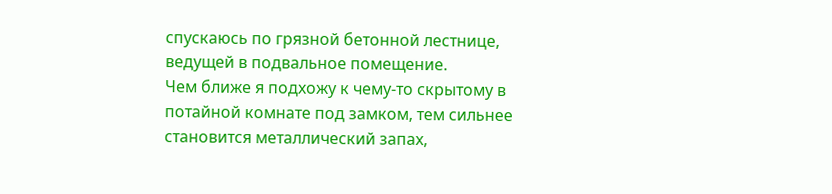спускаюсь по грязной бетонной лестнице, ведущей в подвальное помещение.
Чем ближе я подхожу к чему-то скрытому в потайной комнате под замком, тем сильнее становится металлический запах,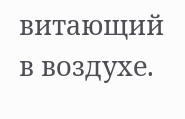витающий в воздухе.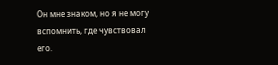Он мне знаком, но я не могу вспомнить, где чувствовал его.